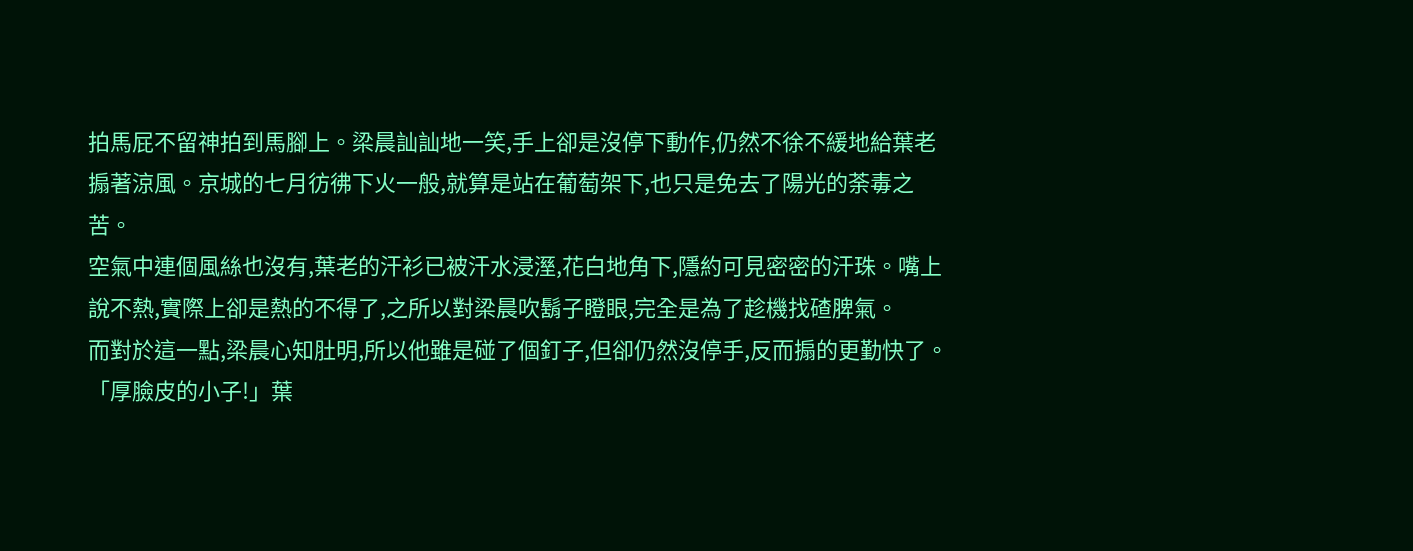拍馬屁不留神拍到馬腳上。梁晨訕訕地一笑,手上卻是沒停下動作,仍然不徐不緩地給葉老搧著涼風。京城的七月彷彿下火一般,就算是站在葡萄架下,也只是免去了陽光的荼毒之苦。
空氣中連個風絲也沒有,葉老的汗衫已被汗水浸溼,花白地角下,隱約可見密密的汗珠。嘴上說不熱,實際上卻是熱的不得了,之所以對梁晨吹鬍子瞪眼,完全是為了趁機找碴脾氣。
而對於這一點,梁晨心知肚明,所以他雖是碰了個釘子,但卻仍然沒停手,反而搧的更勤快了。
「厚臉皮的小子!」葉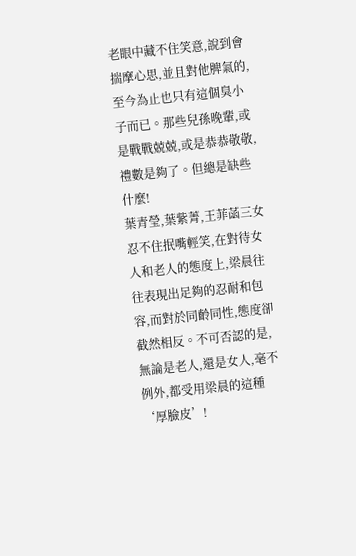老眼中藏不住笑意,說到會揣摩心思,並且對他脾氣的,至今為止也只有這個臭小子而已。那些兒孫晚輩,或是戰戰兢兢,或是恭恭敬敬,禮數是夠了。但總是缺些什麼!
葉青瑩,葉紫菁,王菲菡三女忍不住抿嘴輕笑,在對待女人和老人的態度上,梁晨往往表現出足夠的忍耐和包容,而對於同齡同性,態度卻截然相反。不可否認的是,無論是老人,還是女人,毫不例外,都受用梁晨的這種‘厚臉皮’!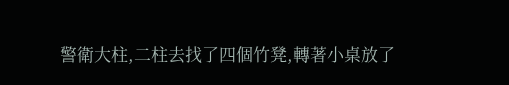警衛大柱,二柱去找了四個竹凳,轉著小桌放了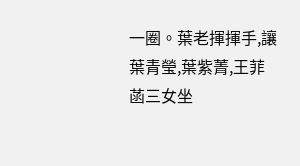一圈。葉老揮揮手,讓葉青瑩,葉紫菁,王菲菡三女坐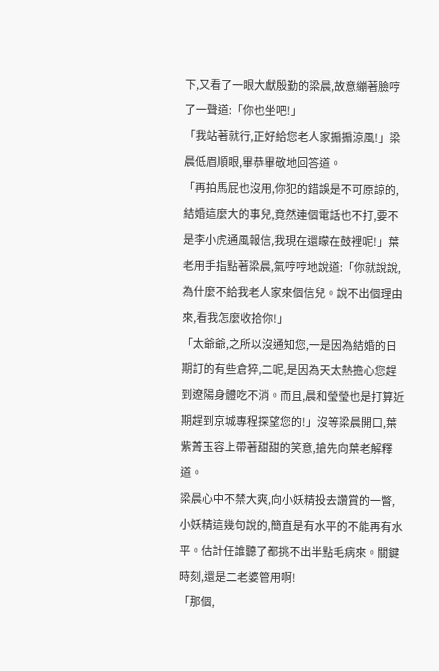下,又看了一眼大獻殷勤的梁晨,故意繃著臉哼了一聲道:「你也坐吧!」
「我站著就行,正好給您老人家搧搧涼風!」梁晨低眉順眼,畢恭畢敬地回答道。
「再拍馬屁也沒用,你犯的錯誤是不可原諒的,結婚這麼大的事兒,竟然連個電話也不打,要不是李小虎通風報信,我現在還矇在鼓裡呢!」葉老用手指點著梁晨,氣哼哼地說道:「你就說說,為什麼不給我老人家來個信兒。說不出個理由來,看我怎麼收拾你!」
「太爺爺,之所以沒通知您,一是因為結婚的日期訂的有些倉猝,二呢,是因為天太熱擔心您趕到遼陽身體吃不消。而且,晨和瑩瑩也是打算近期趕到京城專程探望您的!」沒等梁晨開口,葉紫菁玉容上帶著甜甜的笑意,搶先向葉老解釋道。
梁晨心中不禁大爽,向小妖精投去讚賞的一瞥,小妖精這幾句說的,簡直是有水平的不能再有水平。估計任誰聽了都挑不出半點毛病來。關鍵時刻,還是二老婆管用啊!
「那個,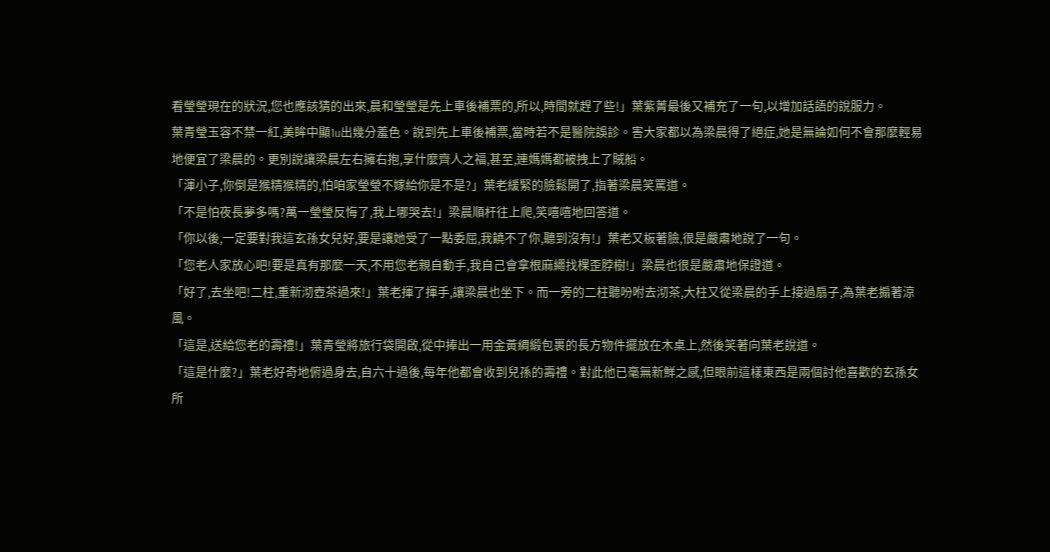看瑩瑩現在的狀況,您也應該猜的出來,晨和瑩瑩是先上車後補票的,所以,時間就趕了些!」葉紫菁最後又補充了一句,以增加話語的說服力。
葉青瑩玉容不禁一紅,美眸中顯1u出幾分羞色。說到先上車後補票,當時若不是醫院誤診。害大家都以為梁晨得了絕症,她是無論如何不會那麼輕易地便宜了梁晨的。更別說讓梁晨左右擁右抱,享什麼齊人之福,甚至,連媽媽都被拽上了賊船。
「渾小子,你倒是猴精猴精的,怕咱家瑩瑩不嫁給你是不是?」葉老緩緊的臉鬆開了,指著梁晨笑罵道。
「不是怕夜長夢多嗎?萬一瑩瑩反悔了,我上哪哭去!」梁晨順杆往上爬,笑嘻嘻地回答道。
「你以後,一定要對我這玄孫女兒好,要是讓她受了一點委屈,我饒不了你,聽到沒有!」葉老又板著臉,很是嚴肅地說了一句。
「您老人家放心吧!要是真有那麼一天,不用您老親自動手,我自己會拿根麻繩找棵歪脖樹!」梁晨也很是嚴肅地保證道。
「好了,去坐吧!二柱,重新沏壺茶過來!」葉老揮了揮手,讓梁晨也坐下。而一旁的二柱聽吩咐去沏茶,大柱又從梁晨的手上接過扇子,為葉老搧著涼風。
「這是,送給您老的壽禮!」葉青瑩將旅行袋開啟,從中捧出一用金黃綢緞包裹的長方物件擺放在木桌上,然後笑著向葉老說道。
「這是什麼?」葉老好奇地俯過身去,自六十過後,每年他都會收到兒孫的壽禮。對此他已毫無新鮮之感,但眼前這樣東西是兩個討他喜歡的玄孫女所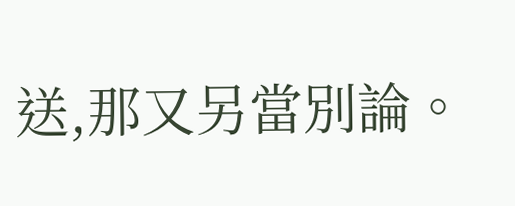送,那又另當別論。